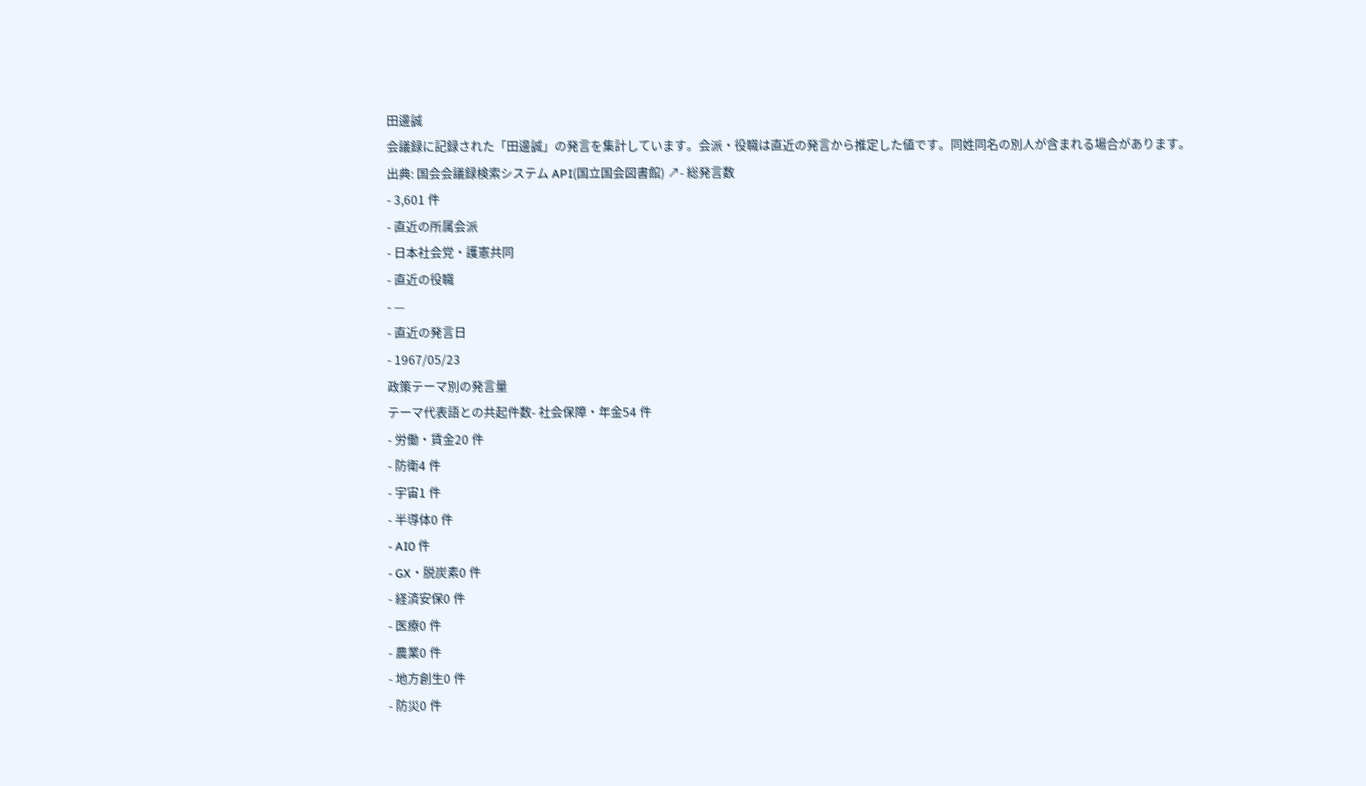田邊誠
会議録に記録された「田邊誠」の発言を集計しています。会派・役職は直近の発言から推定した値です。同姓同名の別人が含まれる場合があります。
出典: 国会会議録検索システム API(国立国会図書館) ↗- 総発言数
- 3,601 件
- 直近の所属会派
- 日本社会党・護憲共同
- 直近の役職
- —
- 直近の発言日
- 1967/05/23
政策テーマ別の発言量
テーマ代表語との共起件数- 社会保障・年金54 件
- 労働・賃金20 件
- 防衛4 件
- 宇宙1 件
- 半導体0 件
- AI0 件
- GX・脱炭素0 件
- 経済安保0 件
- 医療0 件
- 農業0 件
- 地方創生0 件
- 防災0 件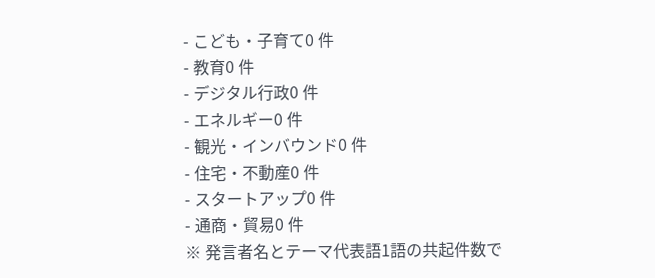- こども・子育て0 件
- 教育0 件
- デジタル行政0 件
- エネルギー0 件
- 観光・インバウンド0 件
- 住宅・不動産0 件
- スタートアップ0 件
- 通商・貿易0 件
※ 発言者名とテーマ代表語1語の共起件数で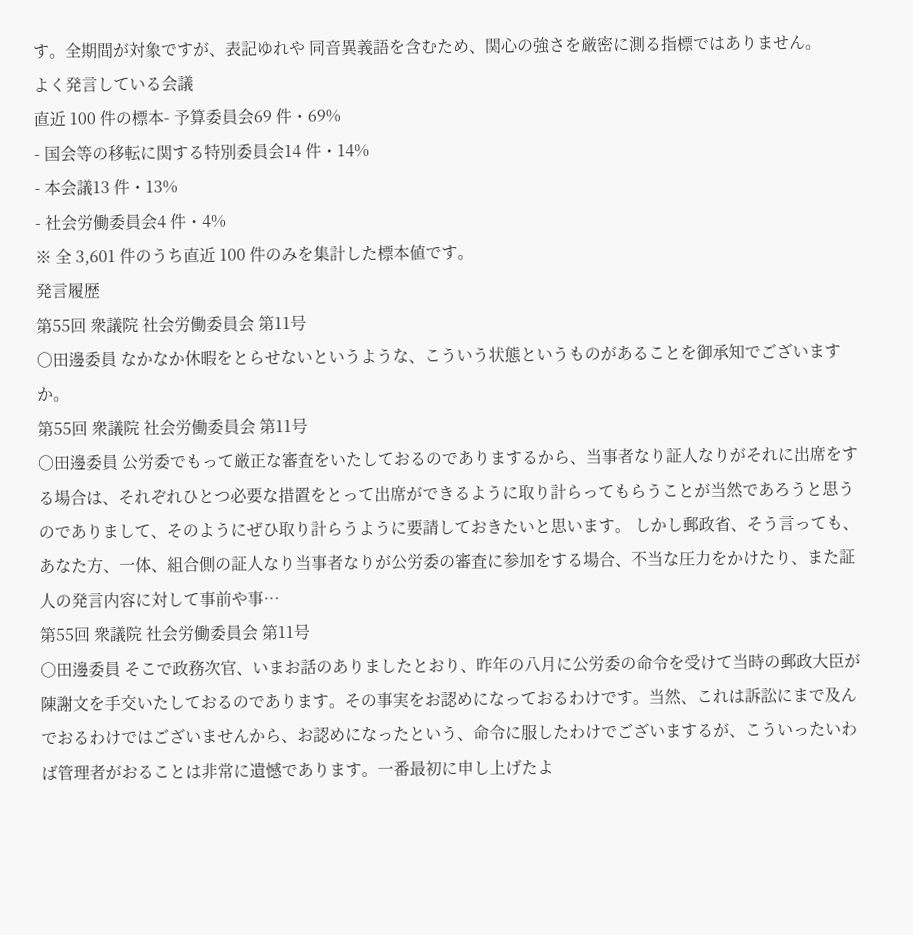す。全期間が対象ですが、表記ゆれや 同音異義語を含むため、関心の強さを厳密に測る指標ではありません。
よく発言している会議
直近 100 件の標本- 予算委員会69 件・69%
- 国会等の移転に関する特別委員会14 件・14%
- 本会議13 件・13%
- 社会労働委員会4 件・4%
※ 全 3,601 件のうち直近 100 件のみを集計した標本値です。
発言履歴
第55回 衆議院 社会労働委員会 第11号
○田邊委員 なかなか休暇をとらせないというような、こういう状態というものがあることを御承知でございますか。
第55回 衆議院 社会労働委員会 第11号
○田邊委員 公労委でもって厳正な審査をいたしておるのでありまするから、当事者なり証人なりがそれに出席をする場合は、それぞれひとつ必要な措置をとって出席ができるように取り計らってもらうことが当然であろうと思うのでありまして、そのようにぜひ取り計らうように要請しておきたいと思います。 しかし郵政省、そう言っても、あなた方、一体、組合側の証人なり当事者なりが公労委の審査に参加をする場合、不当な圧力をかけたり、また証人の発言内容に対して事前や事…
第55回 衆議院 社会労働委員会 第11号
○田邊委員 そこで政務次官、いまお話のありましたとおり、昨年の八月に公労委の命令を受けて当時の郵政大臣が陳謝文を手交いたしておるのであります。その事実をお認めになっておるわけです。当然、これは訴訟にまで及んでおるわけではございませんから、お認めになったという、命令に服したわけでございまするが、こういったいわば管理者がおることは非常に遺憾であります。一番最初に申し上げたよ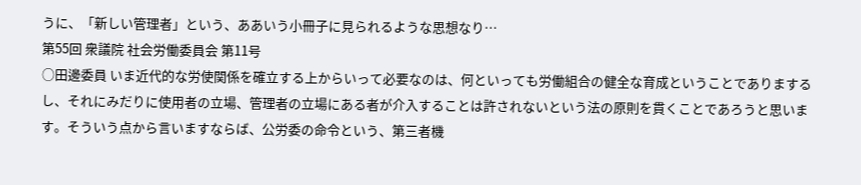うに、「新しい管理者」という、ああいう小冊子に見られるような思想なり…
第55回 衆議院 社会労働委員会 第11号
○田邊委員 いま近代的な労使関係を確立する上からいって必要なのは、何といっても労働組合の健全な育成ということでありまするし、それにみだりに使用者の立場、管理者の立場にある者が介入することは許されないという法の原則を貫くことであろうと思います。そういう点から言いますならば、公労委の命令という、第三者機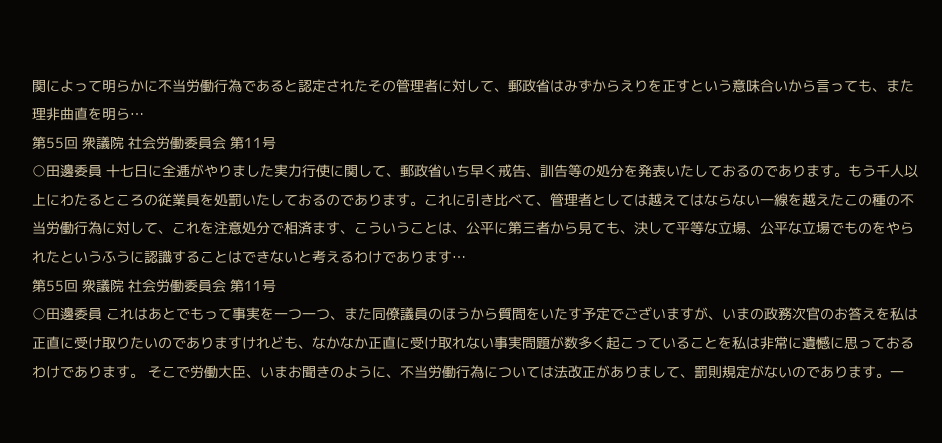関によって明らかに不当労働行為であると認定されたその管理者に対して、郵政省はみずからえりを正すという意味合いから言っても、また理非曲直を明ら…
第55回 衆議院 社会労働委員会 第11号
○田邊委員 十七日に全逓がやりました実力行使に関して、郵政省いち早く戒告、訓告等の処分を発表いたしておるのであります。もう千人以上にわたるところの従業員を処罰いたしておるのであります。これに引き比べて、管理者としては越えてはならない一線を越えたこの種の不当労働行為に対して、これを注意処分で相済ます、こういうことは、公平に第三者から見ても、決して平等な立場、公平な立場でものをやられたというふうに認識することはできないと考えるわけであります…
第55回 衆議院 社会労働委員会 第11号
○田邊委員 これはあとでもって事実を一つ一つ、また同僚議員のほうから質問をいたす予定でございますが、いまの政務次官のお答えを私は正直に受け取りたいのでありますけれども、なかなか正直に受け取れない事実問題が数多く起こっていることを私は非常に遺憾に思っておるわけであります。 そこで労働大臣、いまお聞きのように、不当労働行為については法改正がありまして、罰則規定がないのであります。一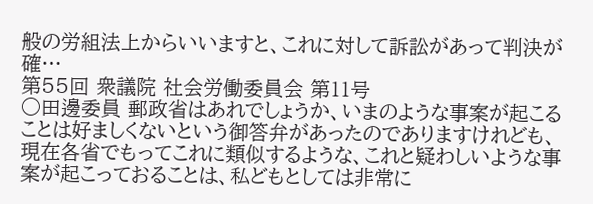般の労組法上からいいますと、これに対して訴訟があって判決が確…
第55回 衆議院 社会労働委員会 第11号
○田邊委員 郵政省はあれでしょうか、いまのような事案が起こることは好ましくないという御答弁があったのでありますけれども、現在各省でもってこれに類似するような、これと疑わしいような事案が起こっておることは、私どもとしては非常に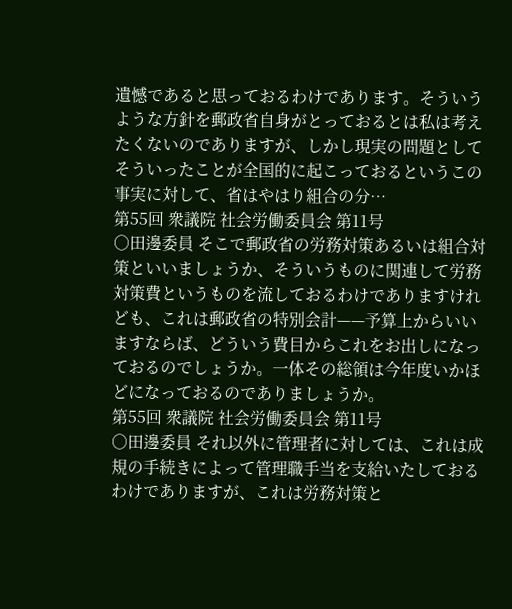遺憾であると思っておるわけであります。そういうような方針を郵政省自身がとっておるとは私は考えたくないのでありますが、しかし現実の問題としてそういったことが全国的に起こっておるというこの事実に対して、省はやはり組合の分…
第55回 衆議院 社会労働委員会 第11号
○田邊委員 そこで郵政省の労務対策あるいは組合対策といいましょうか、そういうものに関連して労務対策費というものを流しておるわけでありますけれども、これは郵政省の特別会計——予算上からいいますならば、どういう費目からこれをお出しになっておるのでしょうか。一体その総領は今年度いかほどになっておるのでありましょうか。
第55回 衆議院 社会労働委員会 第11号
○田邊委員 それ以外に管理者に対しては、これは成規の手続きによって管理職手当を支給いたしておるわけでありますが、これは労務対策と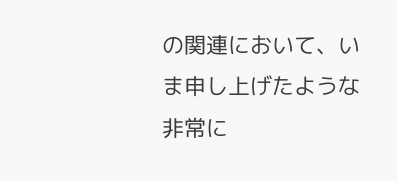の関連において、いま申し上げたような非常に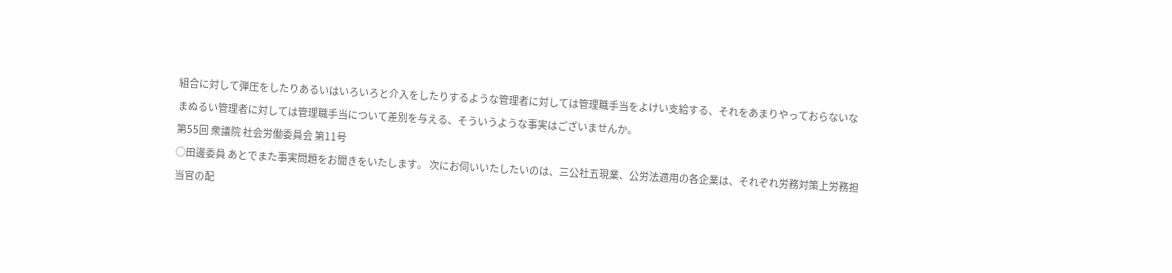組合に対して弾圧をしたりあるいはいろいろと介入をしたりするような管理者に対しては管理職手当をよけい支給する、それをあまりやっておらないなまぬるい管理者に対しては管理職手当について差別を与える、そういうような事実はございませんか。
第55回 衆議院 社会労働委員会 第11号
○田邊委員 あとでまた事実問題をお聞きをいたします。 次にお伺いいたしたいのは、三公社五現業、公労法適用の各企業は、それぞれ労務対策上労務担当官の配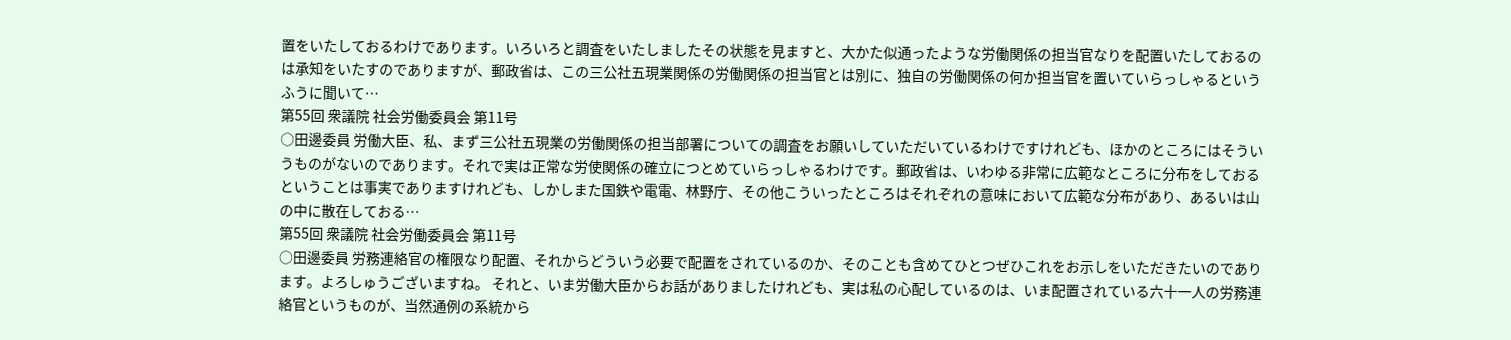置をいたしておるわけであります。いろいろと調査をいたしましたその状態を見ますと、大かた似通ったような労働関係の担当官なりを配置いたしておるのは承知をいたすのでありますが、郵政省は、この三公社五現業関係の労働関係の担当官とは別に、独自の労働関係の何か担当官を置いていらっしゃるというふうに聞いて…
第55回 衆議院 社会労働委員会 第11号
○田邊委員 労働大臣、私、まず三公社五現業の労働関係の担当部署についての調査をお願いしていただいているわけですけれども、ほかのところにはそういうものがないのであります。それで実は正常な労使関係の確立につとめていらっしゃるわけです。郵政省は、いわゆる非常に広範なところに分布をしておるということは事実でありますけれども、しかしまた国鉄や電電、林野庁、その他こういったところはそれぞれの意味において広範な分布があり、あるいは山の中に散在しておる…
第55回 衆議院 社会労働委員会 第11号
○田邊委員 労務連絡官の権限なり配置、それからどういう必要で配置をされているのか、そのことも含めてひとつぜひこれをお示しをいただきたいのであります。よろしゅうございますね。 それと、いま労働大臣からお話がありましたけれども、実は私の心配しているのは、いま配置されている六十一人の労務連絡官というものが、当然通例の系統から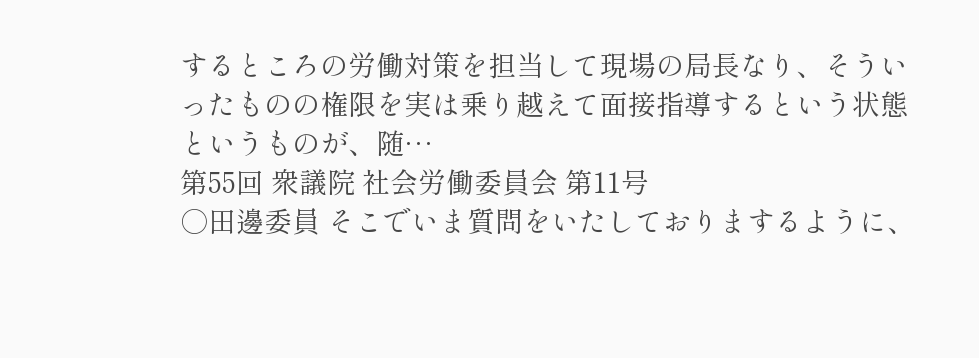するところの労働対策を担当して現場の局長なり、そういったものの権限を実は乗り越えて面接指導するという状態というものが、随…
第55回 衆議院 社会労働委員会 第11号
○田邊委員 そこでいま質問をいたしておりまするように、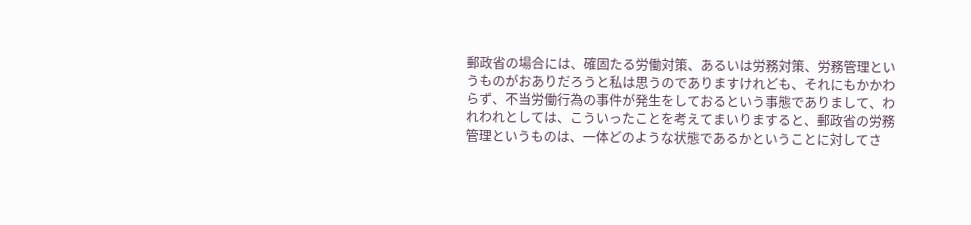郵政省の場合には、確固たる労働対策、あるいは労務対策、労務管理というものがおありだろうと私は思うのでありますけれども、それにもかかわらず、不当労働行為の事件が発生をしておるという事態でありまして、われわれとしては、こういったことを考えてまいりますると、郵政省の労務管理というものは、一体どのような状態であるかということに対してさ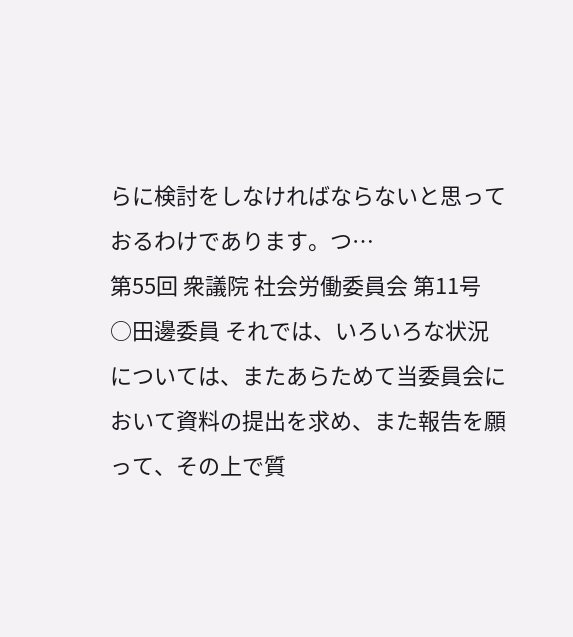らに検討をしなければならないと思っておるわけであります。つ…
第55回 衆議院 社会労働委員会 第11号
○田邊委員 それでは、いろいろな状況については、またあらためて当委員会において資料の提出を求め、また報告を願って、その上で質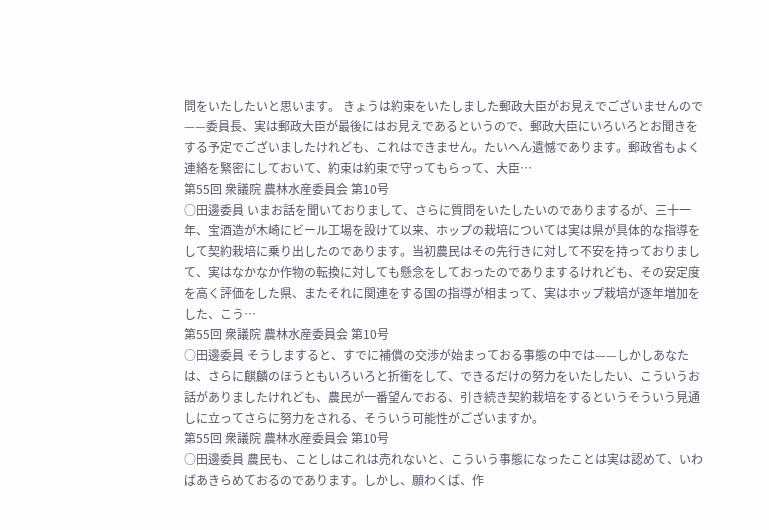問をいたしたいと思います。 きょうは約束をいたしました郵政大臣がお見えでございませんので——委員長、実は郵政大臣が最後にはお見えであるというので、郵政大臣にいろいろとお聞きをする予定でございましたけれども、これはできません。たいへん遺憾であります。郵政省もよく連絡を緊密にしておいて、約束は約束で守ってもらって、大臣…
第55回 衆議院 農林水産委員会 第10号
○田邊委員 いまお話を聞いておりまして、さらに質問をいたしたいのでありまするが、三十一年、宝酒造が木崎にビール工場を設けて以来、ホップの栽培については実は県が具体的な指導をして契約栽培に乗り出したのであります。当初農民はその先行きに対して不安を持っておりまして、実はなかなか作物の転換に対しても懸念をしておったのでありまするけれども、その安定度を高く評価をした県、またそれに関連をする国の指導が相まって、実はホップ栽培が逐年増加をした、こう…
第55回 衆議院 農林水産委員会 第10号
○田邊委員 そうしますると、すでに補償の交渉が始まっておる事態の中では——しかしあなたは、さらに麒麟のほうともいろいろと折衝をして、できるだけの努力をいたしたい、こういうお話がありましたけれども、農民が一番望んでおる、引き続き契約栽培をするというそういう見通しに立ってさらに努力をされる、そういう可能性がございますか。
第55回 衆議院 農林水産委員会 第10号
○田邊委員 農民も、ことしはこれは売れないと、こういう事態になったことは実は認めて、いわばあきらめておるのであります。しかし、願わくば、作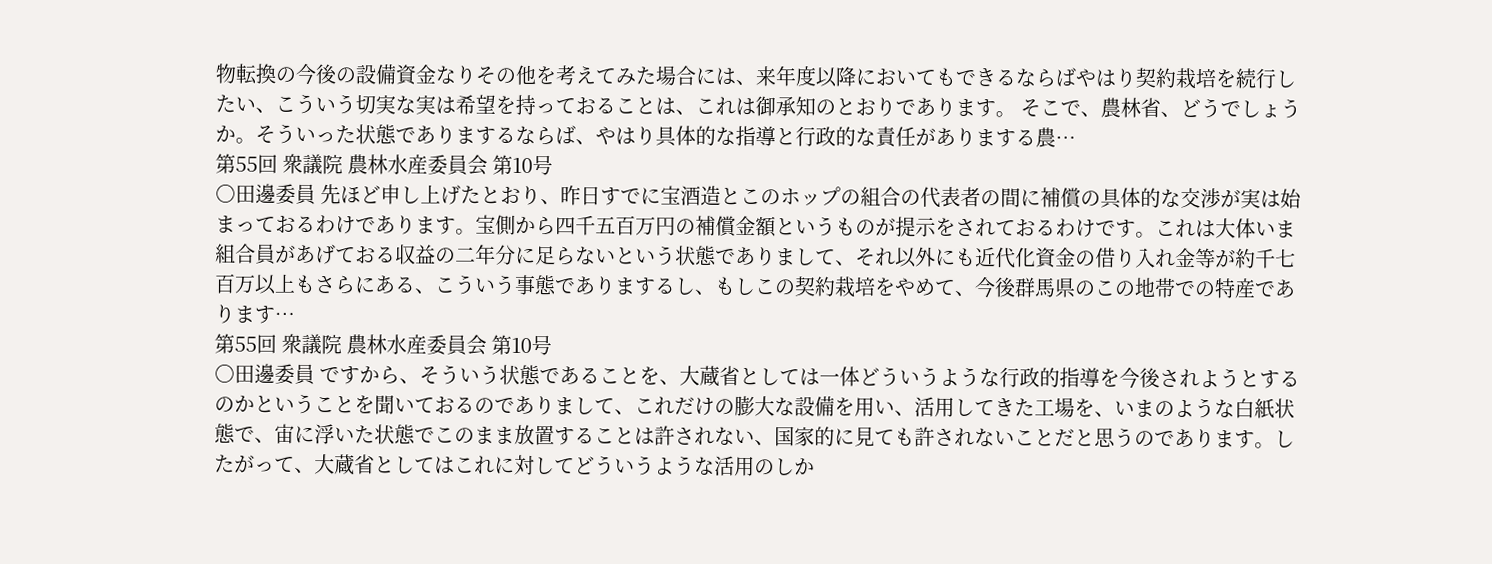物転換の今後の設備資金なりその他を考えてみた場合には、来年度以降においてもできるならばやはり契約栽培を続行したい、こういう切実な実は希望を持っておることは、これは御承知のとおりであります。 そこで、農林省、どうでしょうか。そういった状態でありまするならば、やはり具体的な指導と行政的な責任がありまする農…
第55回 衆議院 農林水産委員会 第10号
○田邊委員 先ほど申し上げたとおり、昨日すでに宝酒造とこのホップの組合の代表者の間に補償の具体的な交渉が実は始まっておるわけであります。宝側から四千五百万円の補償金額というものが提示をされておるわけです。これは大体いま組合員があげておる収益の二年分に足らないという状態でありまして、それ以外にも近代化資金の借り入れ金等が約千七百万以上もさらにある、こういう事態でありまするし、もしこの契約栽培をやめて、今後群馬県のこの地帯での特産であります…
第55回 衆議院 農林水産委員会 第10号
○田邊委員 ですから、そういう状態であることを、大蔵省としては一体どういうような行政的指導を今後されようとするのかということを聞いておるのでありまして、これだけの膨大な設備を用い、活用してきた工場を、いまのような白紙状態で、宙に浮いた状態でこのまま放置することは許されない、国家的に見ても許されないことだと思うのであります。したがって、大蔵省としてはこれに対してどういうような活用のしか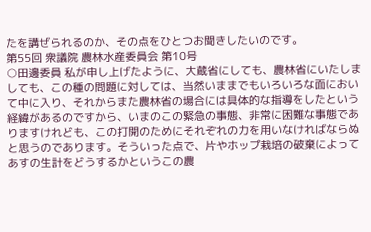たを講ぜられるのか、その点をひとつお聞きしたいのです。
第55回 衆議院 農林水産委員会 第10号
○田邊委員 私が申し上げたように、大蔵省にしても、農林省にいたしましても、この種の問題に対しては、当然いままでもいろいろな面において中に入り、それからまた農林省の場合には具体的な指導をしたという経緯があるのですから、いまのこの緊急の事態、非常に困難な事態でありますけれども、この打開のためにそれぞれの力を用いなければならぬと思うのであります。そういった点で、片やホップ栽培の破棄によってあすの生計をどうするかというこの農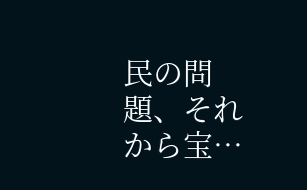民の問題、それから宝…